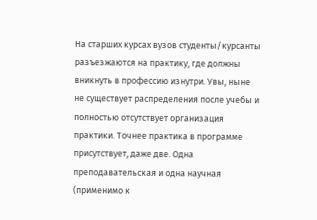На старших курсах вузов студенты/курсанты разъезжаются на практику, где должны вникнуть в профессию изнутри. Увы, ныне не существует распределения после учебы и полностью отсутствует организация практики. Точнее практика в программе присутствует, даже две. Одна преподавательская и одна научная (применимо к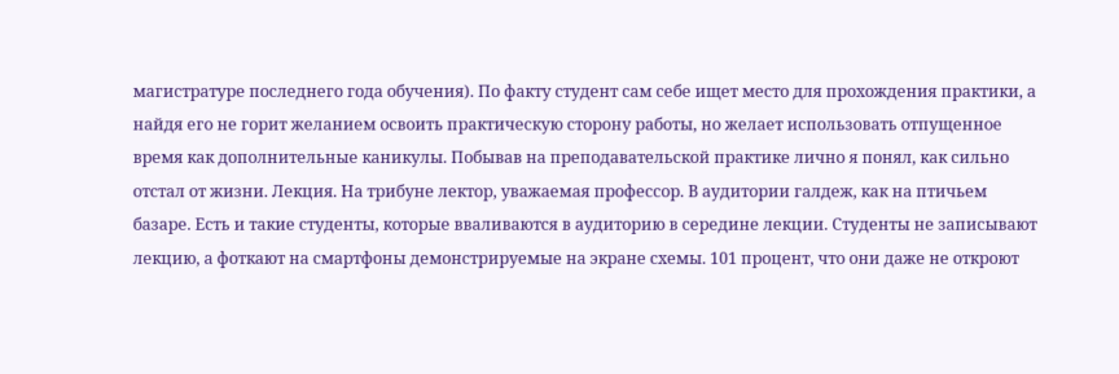магистратуре последнего года обучения). По факту студент сам себе ищет место для прохождения практики, а найдя его не горит желанием освоить практическую сторону работы, но желает использовать отпущенное время как дополнительные каникулы. Побывав на преподавательской практике лично я понял, как сильно отстал от жизни. Лекция. На трибуне лектор, уважаемая профессор. В аудитории галдеж, как на птичьем базаре. Есть и такие студенты, которые вваливаются в аудиторию в середине лекции. Студенты не записывают лекцию, а фоткают на смартфоны демонстрируемые на экране схемы. 101 процент, что они даже не откроют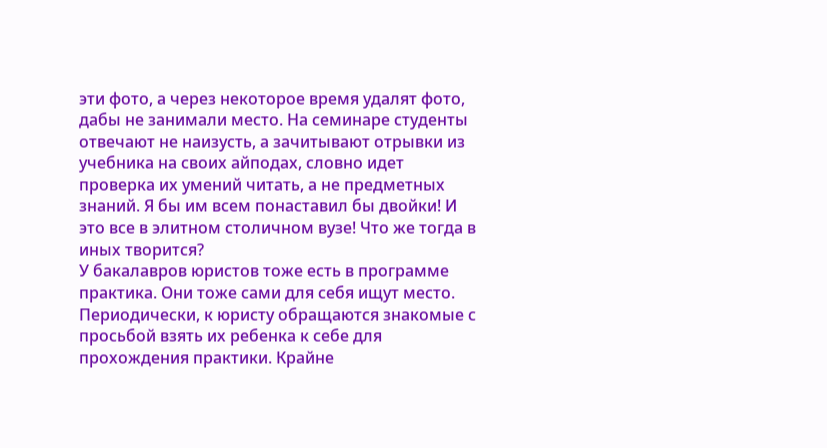эти фото, а через некоторое время удалят фото, дабы не занимали место. На семинаре студенты отвечают не наизусть, а зачитывают отрывки из учебника на своих айподах, словно идет проверка их умений читать, а не предметных знаний. Я бы им всем понаставил бы двойки! И это все в элитном столичном вузе! Что же тогда в иных творится?
У бакалавров юристов тоже есть в программе практика. Они тоже сами для себя ищут место. Периодически, к юристу обращаются знакомые с просьбой взять их ребенка к себе для прохождения практики. Крайне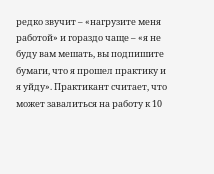редко звучит – «нагрузите меня работой» и гораздо чаще – «я не буду вам мешать, вы подпишите бумаги, что я прошел практику и я уйду». Практикант считает, что может завалиться на работу к 10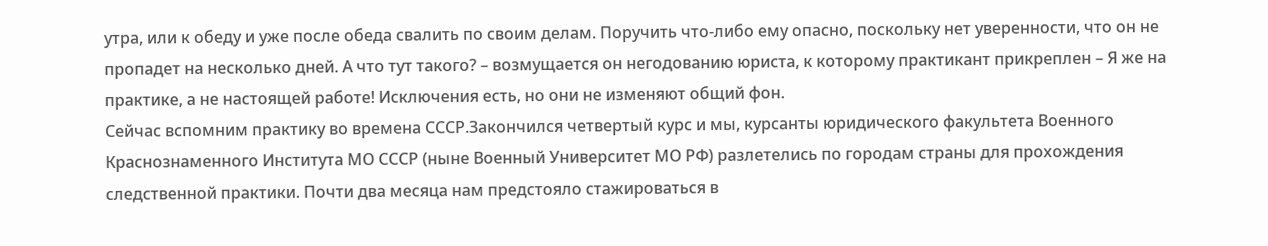утра, или к обеду и уже после обеда свалить по своим делам. Поручить что-либо ему опасно, поскольку нет уверенности, что он не пропадет на несколько дней. А что тут такого? – возмущается он негодованию юриста, к которому практикант прикреплен – Я же на практике, а не настоящей работе! Исключения есть, но они не изменяют общий фон.
Сейчас вспомним практику во времена СССР.Закончился четвертый курс и мы, курсанты юридического факультета Военного Краснознаменного Института МО СССР (ныне Военный Университет МО РФ) разлетелись по городам страны для прохождения следственной практики. Почти два месяца нам предстояло стажироваться в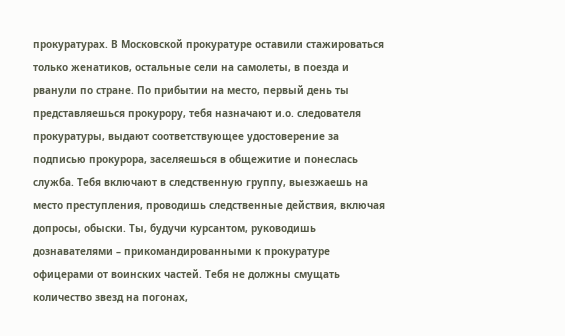прокуратурах. В Московской прокуратуре оставили стажироваться только женатиков, остальные сели на самолеты, в поезда и рванули по стране. По прибытии на место, первый день ты представляешься прокурору, тебя назначают и.о. следователя прокуратуры, выдают соответствующее удостоверение за подписью прокурора, заселяешься в общежитие и понеслась служба. Тебя включают в следственную группу, выезжаешь на место преступления, проводишь следственные действия, включая допросы, обыски. Ты, будучи курсантом, руководишь дознавателями – прикомандированными к прокуратуре офицерами от воинских частей. Тебя не должны смущать количество звезд на погонах,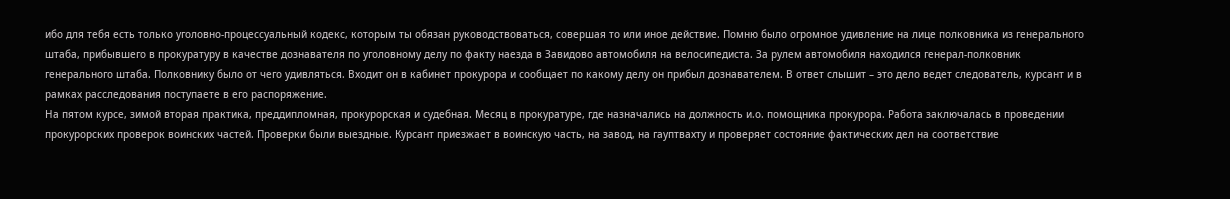ибо для тебя есть только уголовно-процессуальный кодекс, которым ты обязан руководствоваться, совершая то или иное действие. Помню было огромное удивление на лице полковника из генерального штаба, прибывшего в прокуратуру в качестве дознавателя по уголовному делу по факту наезда в Завидово автомобиля на велосипедиста. За рулем автомобиля находился генерал-полковник генерального штаба. Полковнику было от чего удивляться. Входит он в кабинет прокурора и сообщает по какому делу он прибыл дознавателем. В ответ слышит – это дело ведет следователь, курсант и в рамках расследования поступаете в его распоряжение.
На пятом курсе, зимой вторая практика, преддипломная, прокурорская и судебная. Месяц в прокуратуре, где назначались на должность и.о. помощника прокурора. Работа заключалась в проведении прокурорских проверок воинских частей. Проверки были выездные. Курсант приезжает в воинскую часть, на завод, на гауптвахту и проверяет состояние фактических дел на соответствие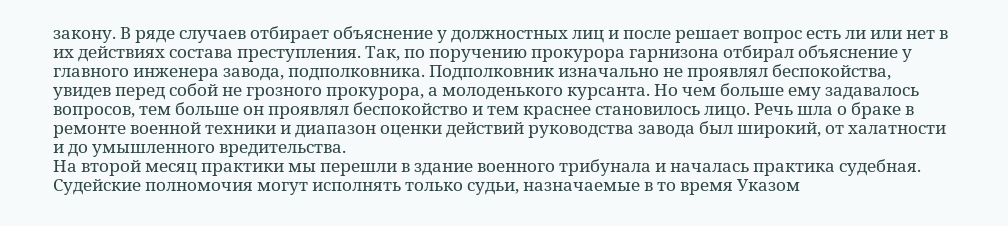закону. В ряде случаев отбирает объяснение у должностных лиц и после решает вопрос есть ли или нет в их действиях состава преступления. Так, по поручению прокурора гарнизона отбирал объяснение у главного инженера завода, подполковника. Подполковник изначально не проявлял беспокойства, увидев перед собой не грозного прокурора, а молоденького курсанта. Но чем больше ему задавалось вопросов, тем больше он проявлял беспокойство и тем краснее становилось лицо. Речь шла о браке в ремонте военной техники и диапазон оценки действий руководства завода был широкий, от халатности и до умышленного вредительства.
На второй месяц практики мы перешли в здание военного трибунала и началась практика судебная. Судейские полномочия могут исполнять только судьи, назначаемые в то время Указом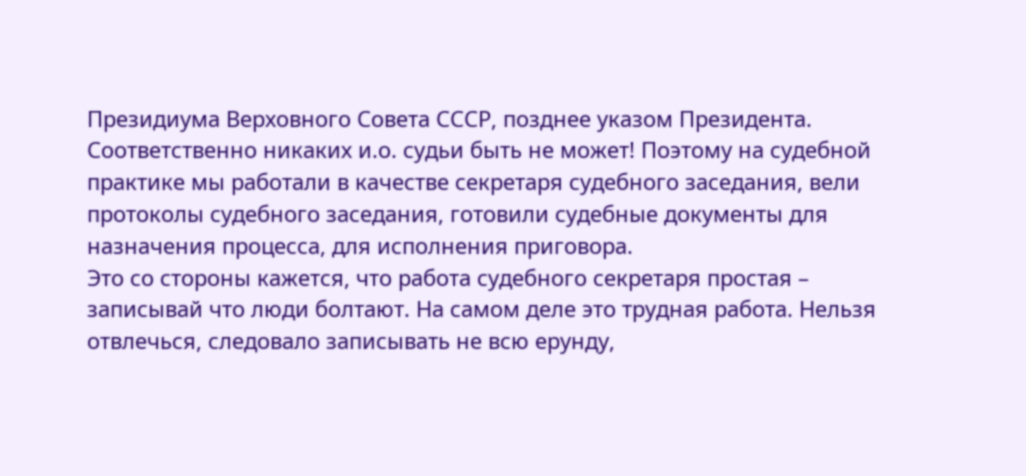Президиума Верховного Совета СССР, позднее указом Президента. Соответственно никаких и.о. судьи быть не может! Поэтому на судебной практике мы работали в качестве секретаря судебного заседания, вели протоколы судебного заседания, готовили судебные документы для назначения процесса, для исполнения приговора.
Это со стороны кажется, что работа судебного секретаря простая – записывай что люди болтают. На самом деле это трудная работа. Нельзя отвлечься, следовало записывать не всю ерунду,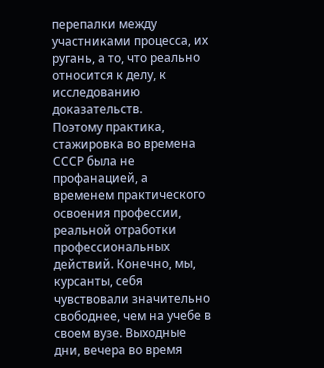перепалки между участниками процесса, их ругань, а то, что реально относится к делу, к исследованию доказательств.
Поэтому практика, стажировка во времена СССР была не профанацией, а временем практического освоения профессии, реальной отработки профессиональных действий. Конечно, мы, курсанты, себя чувствовали значительно свободнее, чем на учебе в своем вузе. Выходные дни, вечера во время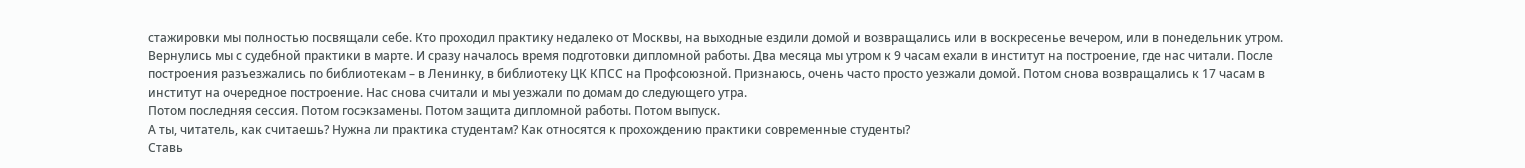стажировки мы полностью посвящали себе. Кто проходил практику недалеко от Москвы, на выходные ездили домой и возвращались или в воскресенье вечером, или в понедельник утром.
Вернулись мы с судебной практики в марте. И сразу началось время подготовки дипломной работы. Два месяца мы утром к 9 часам ехали в институт на построение, где нас читали. После построения разъезжались по библиотекам – в Ленинку, в библиотеку ЦК КПСС на Профсоюзной. Признаюсь, очень часто просто уезжали домой. Потом снова возвращались к 17 часам в институт на очередное построение. Нас снова считали и мы уезжали по домам до следующего утра.
Потом последняя сессия. Потом госэкзамены. Потом защита дипломной работы. Потом выпуск.
А ты, читатель, как считаешь? Нужна ли практика студентам? Как относятся к прохождению практики современные студенты?
Ставь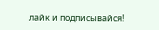лайк и подписывайся!